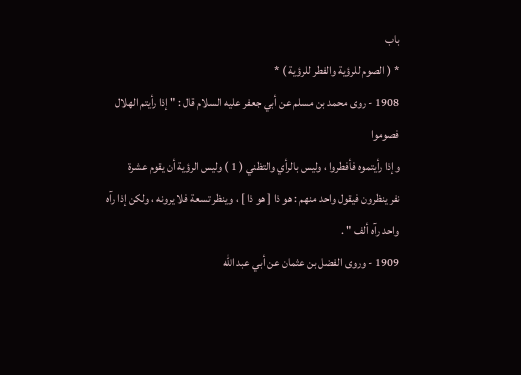باب
* ( الصوم للرؤية والفطر للرؤية ) *
1908 - روى محمد بن مسلم عن أبي جعفر عليه السلام قال : " إذا رأيتم الهلال فصوموا
وإذا رأيتموه فأفطروا ، وليس بالرأي والتظني ( 1 ) وليس الرؤية أن يقوم عشرة
نفر ينظرون فيقول واحد منهم : هو ذا [ هو ذا ] ، وينظر تسعة فلا يرونه ، ولكن إذا رآه
واحد رآه ألف " .
1909 - وروى الفضل بن عثمان عن أبي عبد الله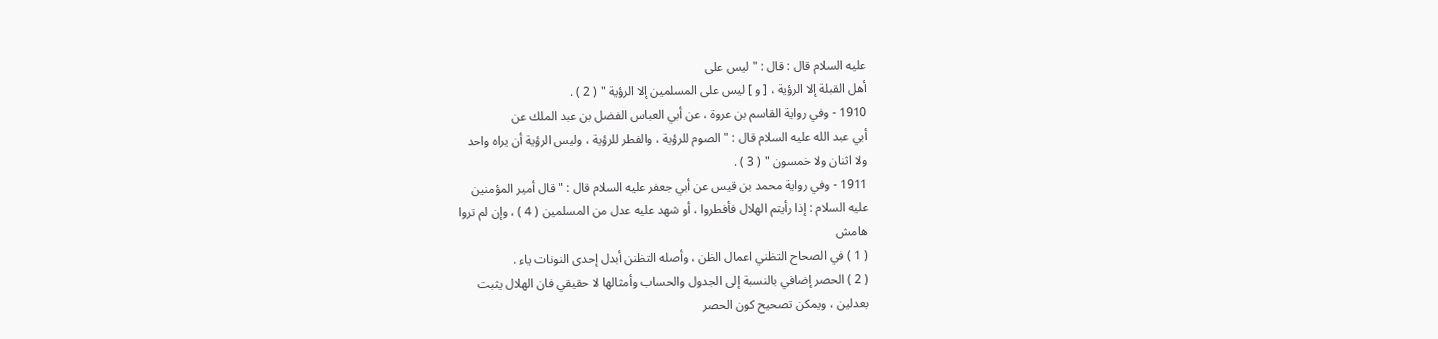عليه السلام قال : قال : " ليس على
أهل القبلة إلا الرؤية ، [ و ] ليس على المسلمين إلا الرؤية " ( 2 ) .
1910 - وفي رواية القاسم بن عروة ، عن أبي العباس الفضل بن عبد الملك عن
أبي عبد الله عليه السلام قال : " الصوم للرؤية ، والفطر للرؤية ، وليس الرؤية أن يراه واحد
ولا اثنان ولا خمسون " ( 3 ) .
1911 - وفي رواية محمد بن قيس عن أبي جعفر عليه السلام قال : " قال أمير المؤمنين
عليه السلام : إذا رأيتم الهلال فأفطروا ، أو شهد عليه عدل من المسلمين ( 4 ) ، وإن لم تروا
هامش
( 1 ) في الصحاح التظني اعمال الظن ، وأصله التظنن أبدل إحدى النونات ياء .
( 2 ) الحصر إضافي بالنسبة إلى الجدول والحساب وأمثالها لا حقيقي فان الهلال يثبت
بعدلين ، ويمكن تصحيح كون الحصر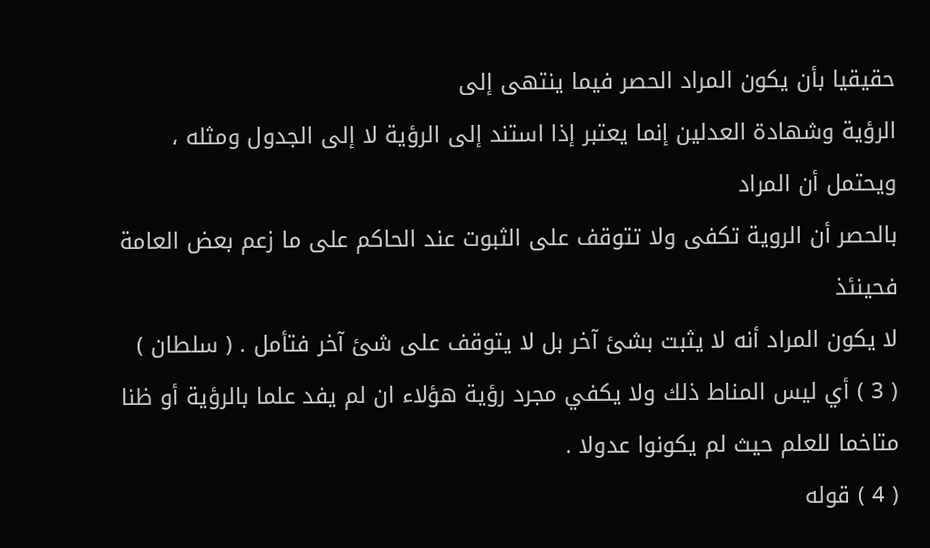حقيقيا بأن يكون المراد الحصر فيما ينتهى إلى
الرؤية وشهادة العدلين إنما يعتبر إذا استند إلى الرؤية لا إلى الجدول ومثله ، ويحتمل أن المراد
بالحصر أن الروية تكفى ولا تتوقف على الثبوت عند الحاكم على ما زعم بعض العامة فحينئذ
لا يكون المراد أنه لا يثبت بشئ آخر بل لا يتوقف على شئ آخر فتأمل . ( سلطان )
( 3 ) أي ليس المناط ذلك ولا يكفي مجرد رؤية هؤلاء ان لم يفد علما بالرؤية أو ظنا
متاخما للعلم حيث لم يكونوا عدولا .
( 4 ) قوله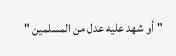" أو شهد عليه عدل من المسلمين "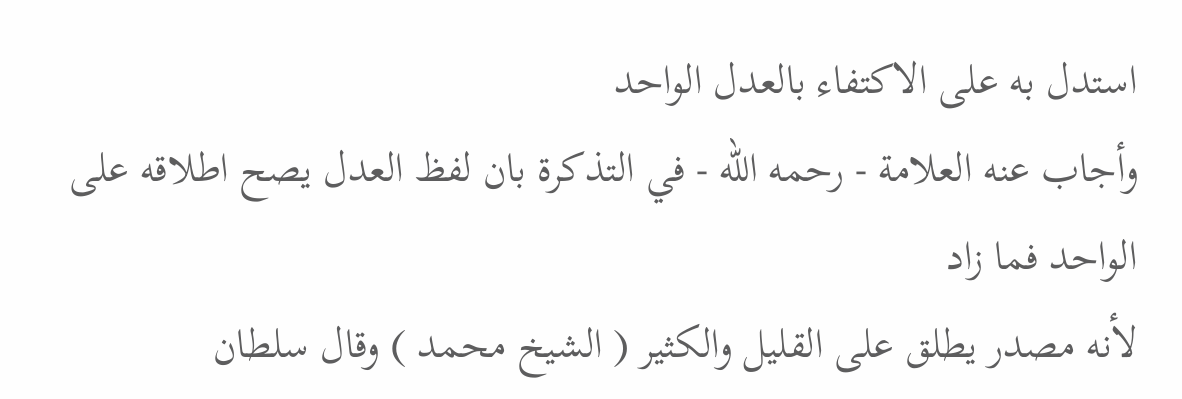استدل به على الاكتفاء بالعدل الواحد
وأجاب عنه العلامة - رحمه الله - في التذكرة بان لفظ العدل يصح اطلاقه على الواحد فما زاد
لأنه مصدر يطلق على القليل والكثير ( الشيخ محمد ) وقال سلطان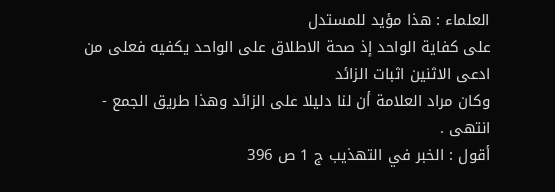العلماء : هذا مؤيد للمستدل
على كفاية الواحد إذ صحة الاطلاق على الواحد يكفيه فعلى من ادعى الاثنين اثبات الزائد
وكان مراد العلامة أن لنا دليلا على الزائد وهذا طريق الجمع - انتهى .
أقول : الخبر في التهذيب ج 1 ص 396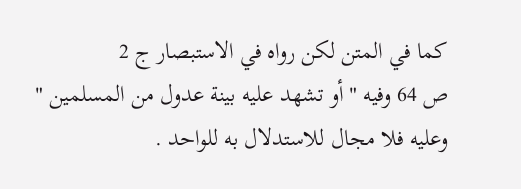كما في المتن لكن رواه في الاستبصار ج 2
ص 64 وفيه " أو تشهد عليه بينة عدول من المسلمين " وعليه فلا مجال للاستدلال به للواحد .